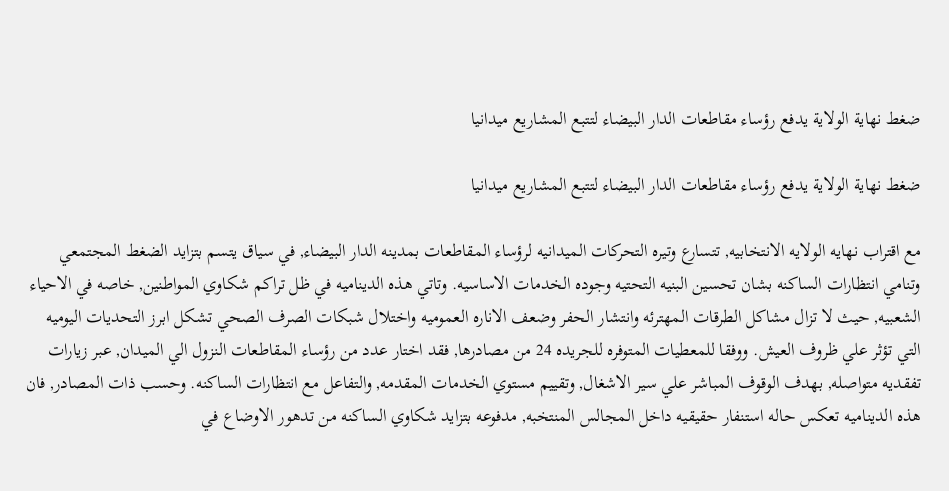ضغط نهاية الولاية يدفع رؤساء مقاطعات الدار البيضاء لتتبع المشاريع ميدانيا

ضغط نهاية الولاية يدفع رؤساء مقاطعات الدار البيضاء لتتبع المشاريع ميدانيا

مع اقتراب نهايه الولايه الانتخابيه, تتسارع وتيره التحركات الميدانيه لرؤساء المقاطعات بمدينه الدار البيضاء, في سياق يتسم بتزايد الضغط المجتمعي وتنامي انتظارات الساكنه بشان تحسين البنيه التحتيه وجوده الخدمات الاساسيه. وتاتي هذه الديناميه في ظل تراكم شكاوي المواطنين, خاصه في الاحياء الشعبيه, حيث لا تزال مشاكل الطرقات المهترئه وانتشار الحفر وضعف الاناره العموميه واختلال شبكات الصرف الصحي تشكل ابرز التحديات اليوميه التي تؤثر علي ظروف العيش. ووفقا للمعطيات المتوفره للجريده 24 من مصادرها, فقد اختار عدد من رؤساء المقاطعات النزول الي الميدان, عبر زيارات تفقديه متواصله, بهدف الوقوف المباشر علي سير الاشغال, وتقييم مستوي الخدمات المقدمه, والتفاعل مع انتظارات الساكنه. وحسب ذات المصادر, فان هذه الديناميه تعكس حاله استنفار حقيقيه داخل المجالس المنتخبه, مدفوعه بتزايد شكاوي الساكنه من تدهور الاوضاع في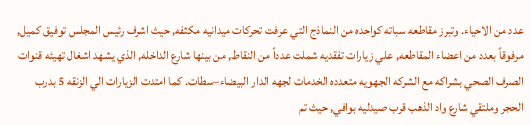عدد من الاحياء. وتبرز مقاطعه سباته كواحده من النماذج التي عرفت تحركات ميدانيه مكثفه, حيث اشرف رئيس المجلس توفيق كميل, مرفوقاً بعدد من اعضاء المقاطعه, علي زيارات تفقديه شملت عدداً من النقاط, من بينها شارع الداخله, الذي يشهد اشغال تهيئه قنوات الصرف الصحي بشراكه مع الشركه الجهويه متعدده الخدمات لجهه الدار البيضاء–سطات. كما امتدت الزيارات الي الزنقه 5 بدرب الحجر وملتقي شارع واد الذهب قرب صيدليه بوافي, حيث تم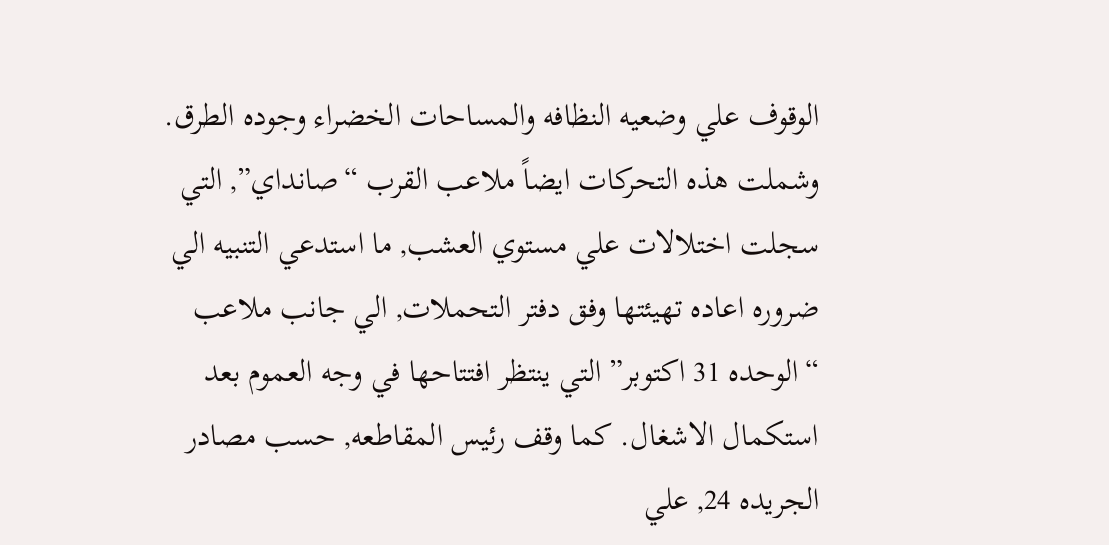الوقوف علي وضعيه النظافه والمساحات الخضراء وجوده الطرق. وشملت هذه التحركات ايضاً ملاعب القرب “صانداي”, التي سجلت اختلالات علي مستوي العشب, ما استدعي التنبيه الي ضروره اعاده تهيئتها وفق دفتر التحملات, الي جانب ملاعب “الوحده 31 اكتوبر” التي ينتظر افتتاحها في وجه العموم بعد استكمال الاشغال. كما وقف رئيس المقاطعه, حسب مصادر الجريده 24, علي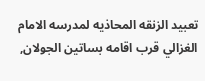تعبيد الزنقه المحاذيه لمدرسه الامام الغزالي قرب اقامه بساتين الجولان,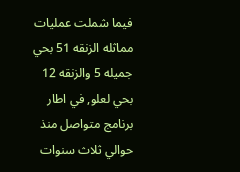فيما شملت عمليات مماثله الزنقه 51 بحي جميله 5 والزنقه 12 بحي لعلو, في اطار برنامج متواصل منذ حوالي ثلاث سنوات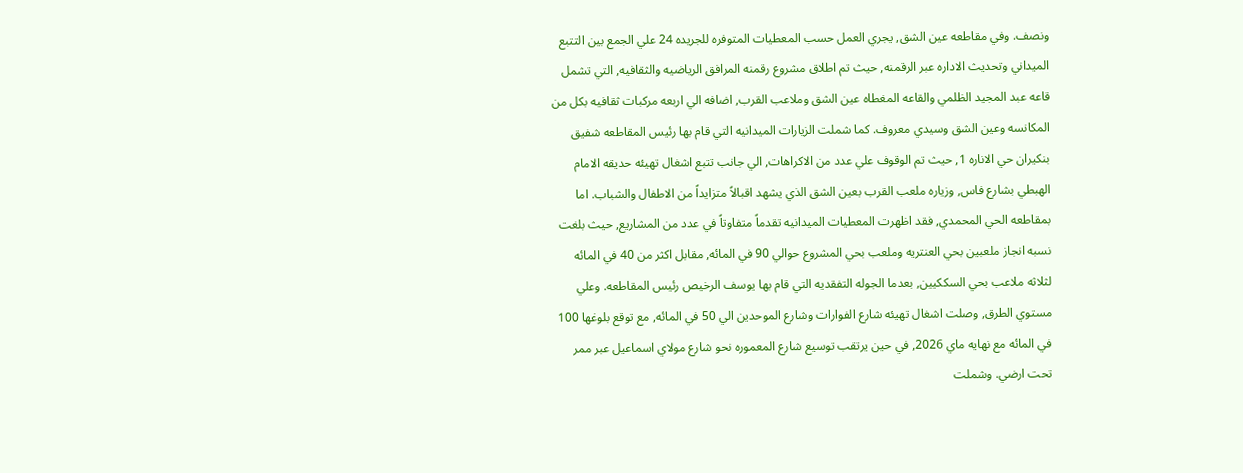ونصف. وفي مقاطعه عين الشق, يجري العمل حسب المعطيات المتوفره للجريده 24 علي الجمع بين التتبع الميداني وتحديث الاداره عبر الرقمنه, حيث تم اطلاق مشروع رقمنه المرافق الرياضيه والثقافيه, التي تشمل قاعه عبد المجيد الظلمي والقاعه المغطاه عين الشق وملاعب القرب, اضافه الي اربعه مركبات ثقافيه بكل من المكانسه وعين الشق وسيدي معروف. كما شملت الزيارات الميدانيه التي قام بها رئيس المقاطعه شفيق بنكيران حي الاناره 1, حيث تم الوقوف علي عدد من الاكراهات, الي جانب تتبع اشغال تهيئه حديقه الامام الهبطي بشارع فاس, وزياره ملعب القرب بعين الشق الذي يشهد اقبالاً متزايداً من الاطفال والشباب. اما بمقاطعه الحي المحمدي, فقد اظهرت المعطيات الميدانيه تقدماً متفاوتاً في عدد من المشاريع, حيث بلغت نسبه انجاز ملعبين بحي العنتريه وملعب بحي المشروع حوالي 90 في المائه, مقابل اكثر من 40 في المائه لثلاثه ملاعب بحي السككيين, بعدما الجوله التفقديه التي قام بها يوسف الرخيص رئيس المقاطعه. وعلي مستوي الطرق, وصلت اشغال تهيئه شارع الفوارات وشارع الموحدين الي 50 في المائه, مع توقع بلوغها 100 في المائه مع نهايه ماي 2026, في حين يرتقب توسيع شارع المعموره نحو شارع مولاي اسماعيل عبر ممر تحت ارضي. وشملت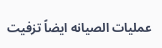عمليات الصيانه ايضاً تزفيت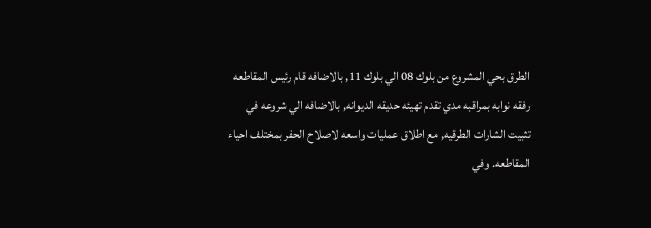الطرق بحي المشروع من بلوك 08 الي بلوك 11, بالاضافه قام رئيس المقاطعه رفقه نوابه بمراقبه مدي تقدم تهيئه حديقه الديوانه, بالاضافه الي شروعه في تثبيت الشارات الطرقيه, مع اطلاق عمليات واسعه لاصلاح الحفر بمختلف احياء المقاطعه. وفي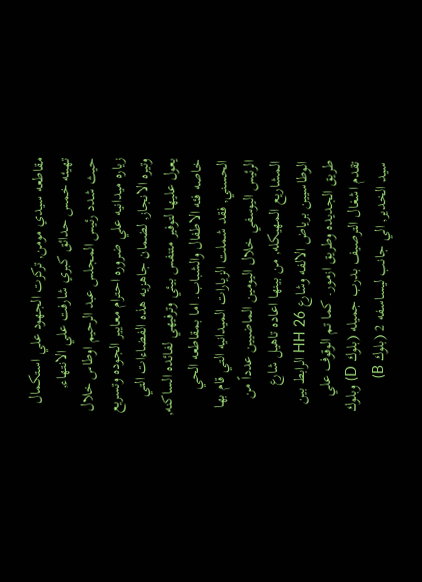مقاطعه سيدي مومن, تركزت الجهود علي استكمال تهيئه خمس حدائق كبري شارفت علي الانتهاء, حيث شدد رئيس المجلس عبد الرحيم اوطاس خلال زياره ميدانيه علي ضروره احترام معايير الجوده وتسريع وتيره الانجاز, لضمان جاهزيه هذه الفضاءات التي يعول عليها لتوفير متنفس بيئي وترفيهي لفائده الساكنه, خاصه فئه الاطفال والشباب. اما بمقاطعه الحي الحسني, فقد شملت الزيارات الميدانيه التي قام بها الرئيس اليوسفي خلال اليومين الماضيين عدداً من المشاريع المهيكله, من بينها اعاده تاهيل شارع الوطاسيين برياض الالفه وشارع HH 26 الرابط بين طريق الجديده وطريق ازمور. كما تم الوقوف علي تقدم اشغال الترصيف بدرب جميله (بلوك D) وبلوك سيد الخدير, الي جانب ليساسفه 2 (بلوك B)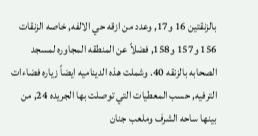بالزنقتين 16 و17, وعدد من ازقه حي الالفه, خاصه الزنقات 156 و157 و158, فضلاً عن المنطقه المجاوره لمسجد الصحابه بالزنقه 40. وشملت هذه الديناميه ايضاً زياره فضاءات الترفيه, حسب المعطيات التي توصلت بها الجريده 24, من بينها ساحه الشرف وملعب جنان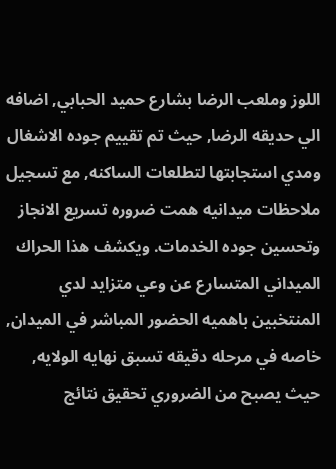اللوز وملعب الرضا بشارع حميد الحبابي, اضافه الي حديقه الرضا, حيث تم تقييم جوده الاشغال ومدي استجابتها لتطلعات الساكنه, مع تسجيل ملاحظات ميدانيه همت ضروره تسريع الانجاز وتحسين جوده الخدمات. ويكشف هذا الحراك الميداني المتسارع عن وعي متزايد لدي المنتخبين باهميه الحضور المباشر في الميدان, خاصه في مرحله دقيقه تسبق نهايه الولايه, حيث يصبح من الضروري تحقيق نتائج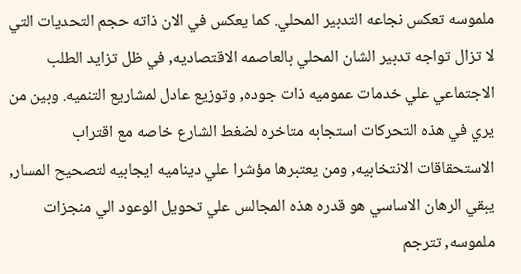ملموسه تعكس نجاعه التدبير المحلي. كما يعكس في الان ذاته حجم التحديات التي لا تزال تواجه تدبير الشان المحلي بالعاصمه الاقتصاديه, في ظل تزايد الطلب الاجتماعي علي خدمات عموميه ذات جوده, وتوزيع عادل لمشاريع التنميه. وبين من يري في هذه التحركات استجابه متاخره لضغط الشارع خاصه مع اقتراب الاستحقاقات الانتخابيه, ومن يعتبرها مؤشرا علي ديناميه ايجابيه لتصحيح المسار, يبقي الرهان الاساسي هو قدره هذه المجالس علي تحويل الوعود الي منجزات ملموسه, تترجم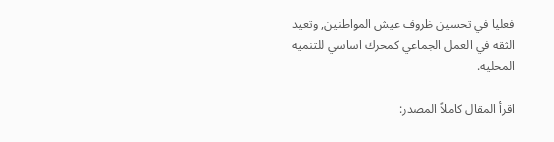فعليا في تحسين ظروف عيش المواطنين, وتعيد الثقه في العمل الجماعي كمحرك اساسي للتنميه المحليه.

اقرأ المقال كاملاً المصدر: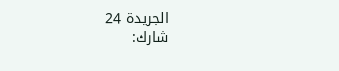الجريدة 24
شارك: